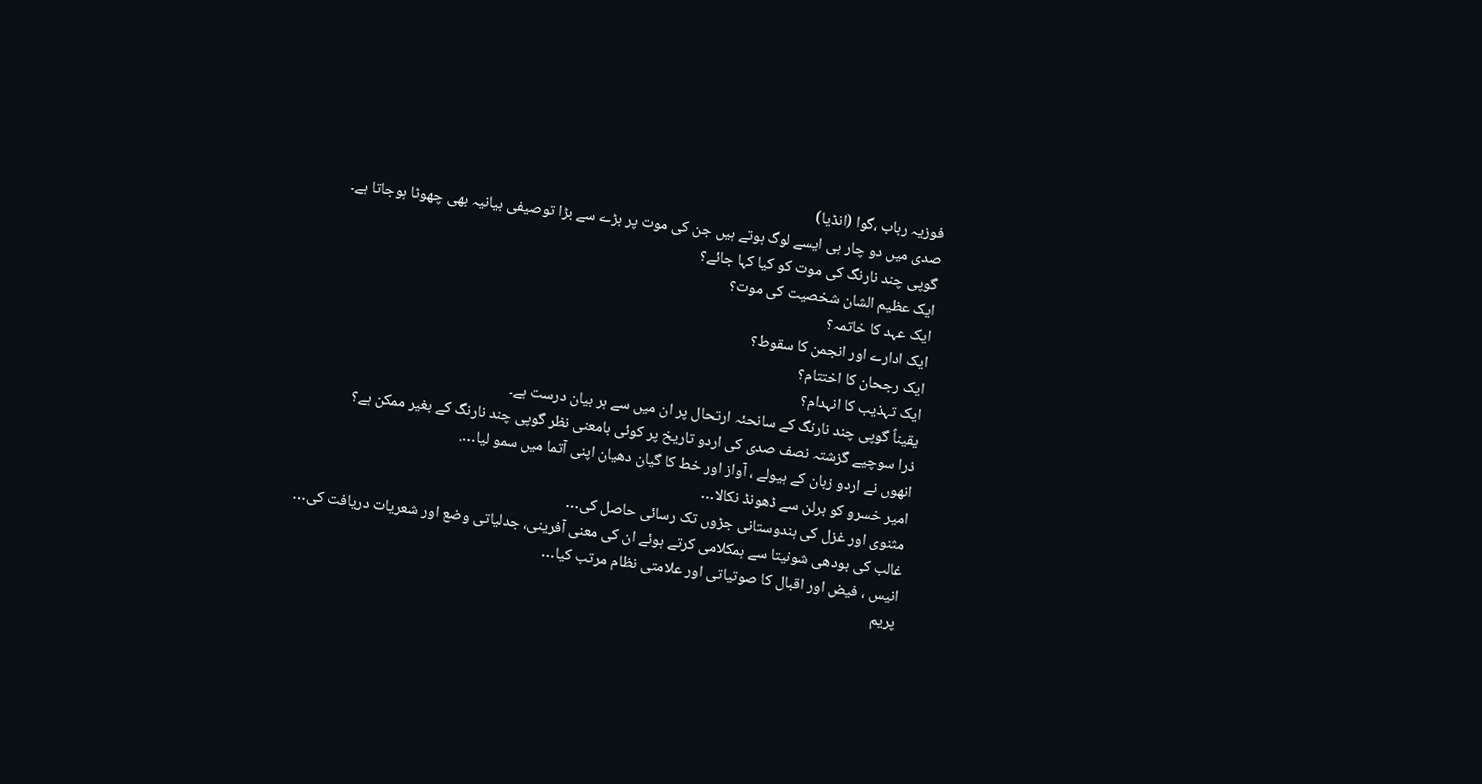فوزیہ رباب ،گوا (انڈیا)
صدی میں دو چار ہی ایسے لوگ ہوتے ہیں جن کی موت پر بڑے سے بڑا توصیفی بیانیہ بھی چھوٹا ہوجاتا ہے۔
گوپی چند نارنگ کی موت کو کیا کہا جائے؟
ایک عظیم الشان شخصیت کی موت؟
ایک عہد کا خاتمہ؟
ایک ادارے اور انجمن کا سقوط؟
ایک رجحان کا اختتام؟
ایک تہذیب کا انہدام؟
یقیناً گوپی چند نارنگ کے سانحئہ ارتحال پر ان میں سے ہر بیان درست ہے۔
ذرا سوچیے گزشتہ نصف صدی کی اردو تاریخ پر کوئی بامعنی نظر گوپی چند نارنگ کے بغیر ممکن ہے؟
انھوں نے اردو زبان کے ہیولے ، آواز اور خط کا گیان دھیان اپنی آتما میں سمو لیا….
امیر خسرو کو برلن سے ڈھونڈ نکالا…
مثنوی اور غزل کی ہندوستانی جڑوں تک رسائی حاصل کی…
غالب کی بودھی شونیتا سے ہمکلامی کرتے ہوئے ان کی معنی آفرینی، جدلیاتی وضع اور شعریات دریافت کی…
انیس ، فیض اور اقبال کا صوتیاتی اور علامتی نظام مرتب کیا…
پریم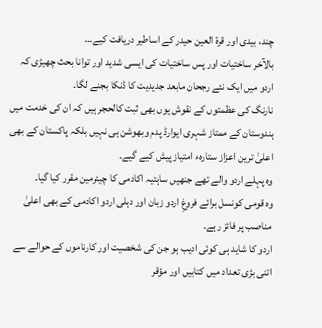چند، بیدی اور قرۃ العین حیدر کے اساطیر دریافت کیے…
بالآخر ساختیات اور پس ساختیات کی ایسی شدید اور توانا بحث چھیڑی کہ اردو میں ایک نئے رجحان مابعد جدیدیت کا ڈنکا بجنے لگا۔
نارنگ کی عظمتوں کے نقوش یوں بھی ثبت کالحجر ہیں کہ ان کی خدمت میں ہندوستان کے ممتاز شہری ایوارڈ پدم وبھوشن ہی نہیں بلکہ پاکستان کے بھی اعلیٰ ترین اعزاز ستارہء امتیاز پیش کیے گیے۔
وہ پہلے اردو والے تھے جنھیں ساہتیہ اکادمی کا چیئرمین مقرر کیا گیا۔
وہ قومی کونسل برائے فروغِ اردو زبان اور دہلی اردو اکادمی کے بھی اعلیٰ مناصب پر فائز رہے۔
اردو کا شاید ہی کوئی ادیب ہو جن کی شخصیت اور کارناموں کے حوالے سے اتنی بڑی تعداد میں کتابیں اور مؤقر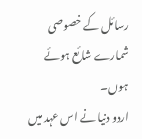رسائل کے خصوصی شمارے شائع ہوئے ہوں۔
اردو دنیا نے اس عہد میں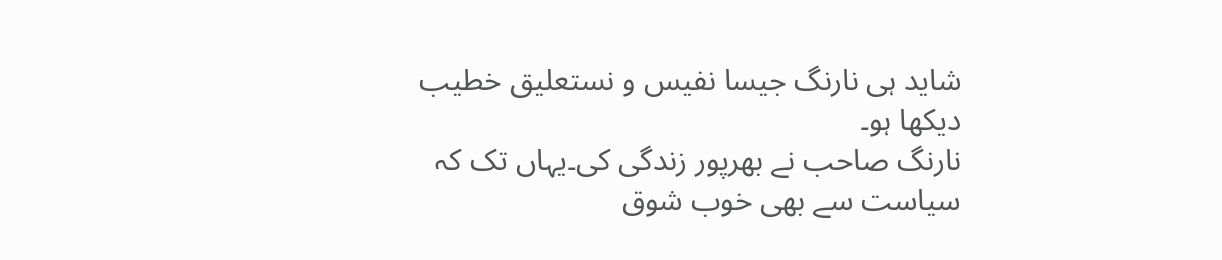شاید ہی نارنگ جیسا نفیس و نستعلیق خطیب دیکھا ہو۔
نارنگ صاحب نے بھرپور زندگی کی۔یہاں تک کہ سیاست سے بھی خوب شوق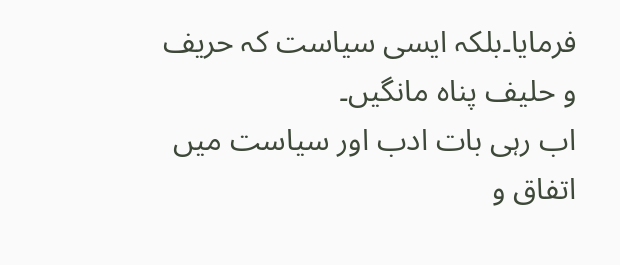فرمایا۔بلکہ ایسی سیاست کہ حریف و حلیف پناہ مانگیں۔
اب رہی بات ادب اور سیاست میں اتفاق و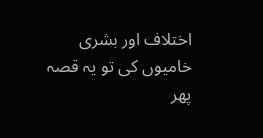اختلاف اور بشری خامیوں کی تو یہ قصہ پھر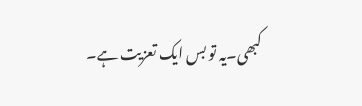کبھی۔یہ تو بس ایک تعزیت ہے۔